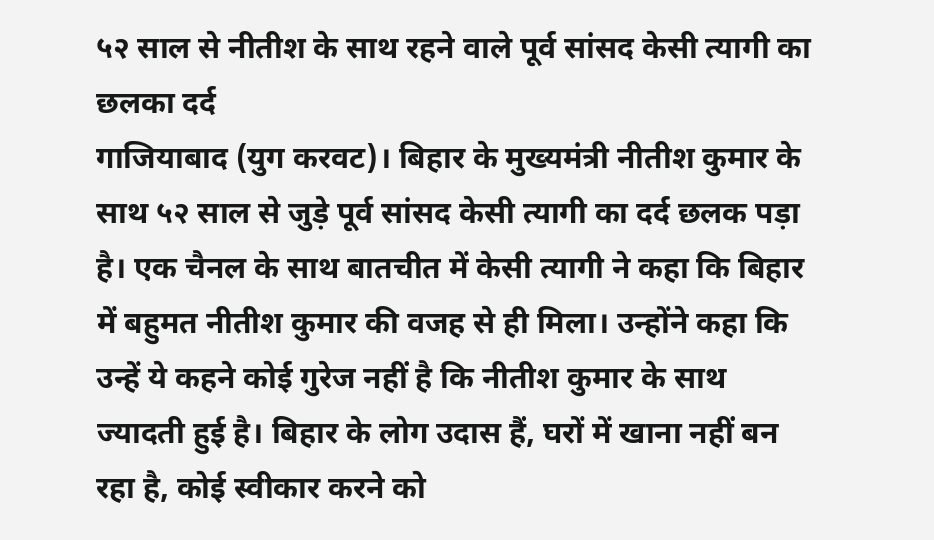५२ साल से नीतीश के साथ रहने वाले पूर्व सांसद केसी त्यागी का छलका दर्द
गाजियाबाद (युग करवट)। बिहार के मुख्यमंत्री नीतीश कुमार के साथ ५२ साल से जुड़े पूर्व सांसद केसी त्यागी का दर्द छलक पड़ा है। एक चैनल के साथ बातचीत में केसी त्यागी ने कहा कि बिहार में बहुमत नीतीश कुमार की वजह से ही मिला। उन्होंने कहा कि उन्हें ये कहने कोई गुरेज नहीं है कि नीतीश कुमार के साथ ज्यादती हुई है। बिहार के लोग उदास हैं, घरों में खाना नहीं बन रहा है, कोई स्वीकार करने को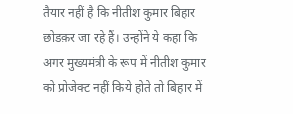तैयार नहीं है कि नीतीश कुमार बिहार छोडक़र जा रहे हैं। उन्होंने ये कहा कि अगर मुख्यमंत्री के रूप में नीतीश कुमार को प्रोजेक्ट नहीं किये होते तो बिहार में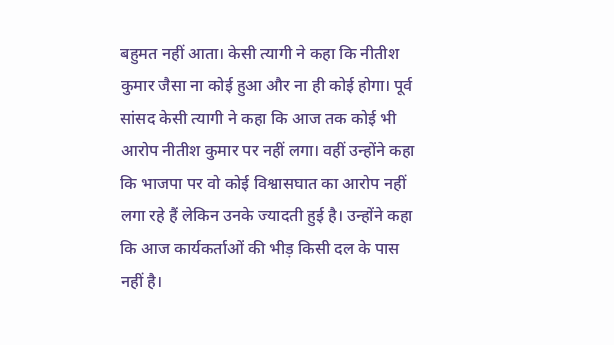बहुमत नहीं आता। केसी त्यागी ने कहा कि नीतीश कुमार जैसा ना कोई हुआ और ना ही कोई होगा। पूर्व सांसद केसी त्यागी ने कहा कि आज तक कोई भी आरोप नीतीश कुमार पर नहीं लगा। वहीं उन्होंने कहा कि भाजपा पर वो कोई विश्वासघात का आरोप नहीं लगा रहे हैं लेकिन उनके ज्यादती हुई है। उन्होंने कहा कि आज कार्यकर्ताओं की भीड़ किसी दल के पास नहीं है।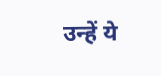उन्हें ये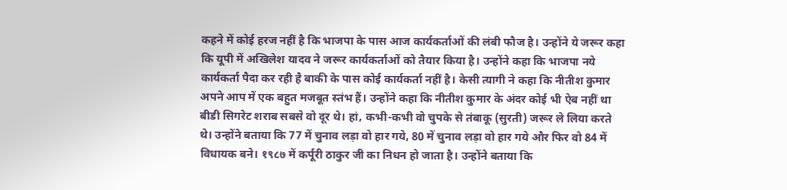कहने में कोई हरज नहीं है कि भाजपा के पास आज कार्यकर्ताओं की लंबी फौज है। उन्होंने ये जरूर कहा कि यूपी में अखिलेश यादव ने जरूर कार्यकर्ताओं को तैयार किया है। उन्होंने कहा कि भाजपा नये कार्यकर्ता पैदा कर रही है बाकी के पास कोई कार्यकर्ता नहीं है। केसी त्यागी ने कहा कि नीतीश कुमार अपने आप में एक बहुत मजबूत स्तंभ हैं। उन्होंने कहा कि नीतीश कुमार के अंदर कोई भी ऐब नहीं था बीडी सिगरेट शराब सबसे वो दूर थे। हां, कभी-कभी वो चुपके से तंबाकू (सुरती) जरूर ले लिया करते थे। उन्होंने बताया कि 77 में चुनाव लड़ा वो हार गये, 80 में चुनाव लड़ा वो हार गये और फिर वो 84 में विधायक बने। १९८७ में कर्पूरी ठाकुर जी का निधन हो जाता है। उन्होंने बताया कि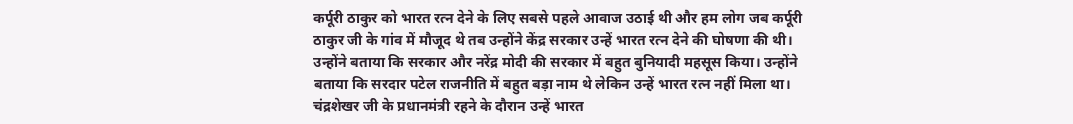कर्पूरी ठाकुर को भारत रत्न देने के लिए सबसे पहले आवाज उठाई थी और हम लोग जब कर्पूरी ठाकुर जी के गांव में मौजूद थे तब उन्होंने केंद्र सरकार उन्हें भारत रत्न देने की घोषणा की थी। उन्होंने बताया कि सरकार और नरेंद्र मोदी की सरकार में बहुत बुनियादी महसूस किया। उन्होंने बताया कि सरदार पटेल राजनीति में बहुत बड़ा नाम थे लेकिन उन्हें भारत रत्न नहीं मिला था। चंद्रशेखर जी के प्रधानमंत्री रहने के दौरान उन्हें भारत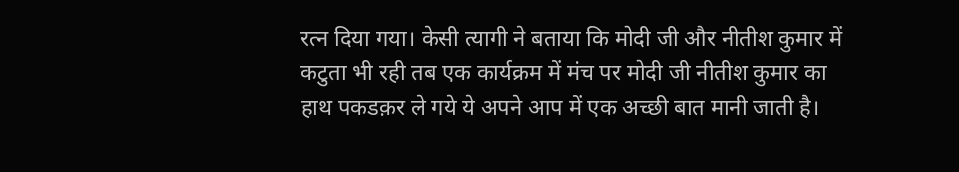रत्न दिया गया। केसी त्यागी ने बताया कि मोदी जी और नीतीश कुमार में कटुता भी रही तब एक कार्यक्रम में मंच पर मोदी जी नीतीश कुमार का हाथ पकडक़र ले गये ये अपने आप में एक अच्छी बात मानी जाती है।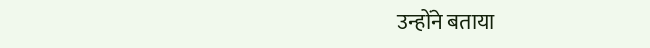उन्होंने बताया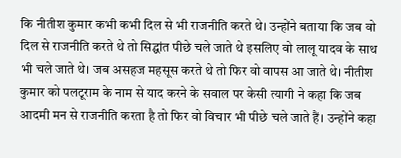कि नीतीश कुमार कभी कभी दिल से भी राजनीति करते थे। उन्होंने बताया कि जब वो दिल से राजनीति करते थे तो सिद्घांत पीछे चले जाते थे इसलिए वो लालू यादव के साथ भी चले जाते थे। जब असहज महसूस करते थे तो फिर वो वापस आ जाते थे। नीतीश कुमार को पलटूराम के नाम से याद करने के सवाल पर केसी त्यागी ने कहा कि जब आदमी मन से राजनीति करता है तो फिर वो विचार भी पीछे चले जाते हैं। उन्होंने कहा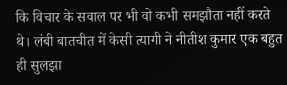कि विचार के सवाल पर भी वो कभी समझौता नहीं करते थे। लंबी बातचीत में केसी त्यागी ने नीतीश कुमार एक बहुत ही सुलझा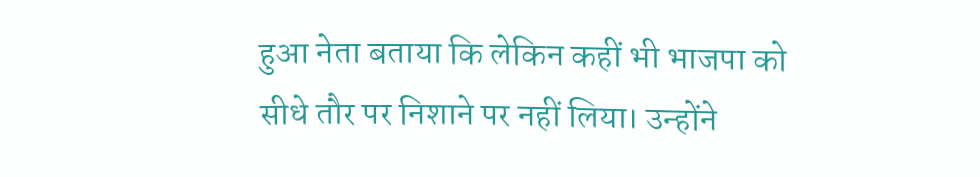हुआ नेता बताया कि लेकिन कहीं भी भाजपा को सीधे तौर पर निशाने पर नहीं लिया। उन्होंने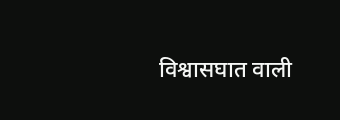विश्वासघात वाली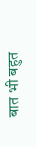बात भी बहुत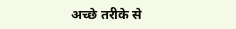अच्छे तरीके से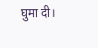घुमा दी।